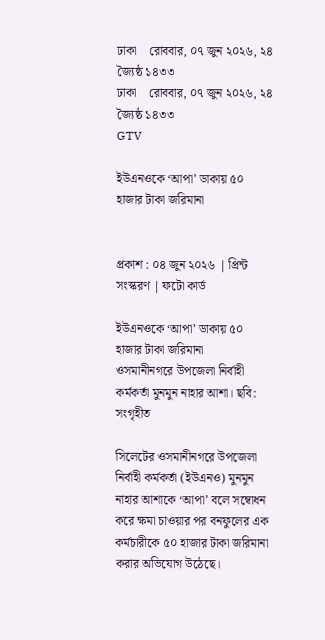ঢাকা    রোববার, ০৭ জুন ২০২৬, ২৪ জ্যৈষ্ঠ ১৪৩৩
ঢাকা    রোববার, ০৭ জুন ২০২৬, ২৪ জ্যৈষ্ঠ ১৪৩৩
GTV

ইউএনওকে ‘আপা’ ডাকায় ৫০ হাজার টাকা জরিমানা


প্রকাশ : ০৪ জুন ২০২৬ | প্রিন্ট সংস্করণ | ফটো কার্ড

ইউএনওকে ‘আপা’ ডাকায় ৫০ হাজার টাকা জরিমানা
ওসমানীনগরে উপজেলা নির্বাহী কর্মকর্তা মুনমুন নাহার আশা। ছবি: সংগৃহীত

সিলেটের ওসমানীনগরে উপজেলা নির্বাহী কর্মকর্তা (ইউএনও) মুনমুন নাহার আশাকে ‘আপা’ বলে সম্বোধন করে ক্ষমা চাওয়ার পর বনফুলের এক কর্মচারীকে ৫০ হাজার টাকা জরিমানা করার অভিযোগ উঠেছে।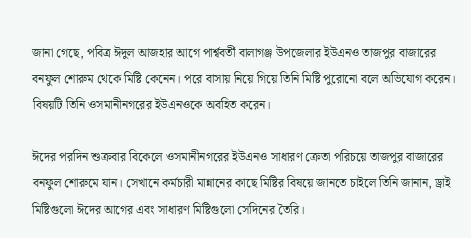জানা গেছে, পবিত্র ঈদুল আজহার আগে পার্শ্ববর্তী বালাগঞ্জ উপজেলার ইউএনও তাজপুর বাজারের বনফুল শোরুম থেকে মিষ্টি কেনেন। পরে বাসায় নিয়ে গিয়ে তিনি মিষ্টি পুরোনো বলে অভিযোগ করেন। বিষয়টি তিনি ওসমানীনগরের ইউএনওকে অবহিত করেন।

ঈদের পরদিন শুক্রবার বিকেলে ওসমানীনগরের ইউএনও সাধারণ ক্রেতা পরিচয়ে তাজপুর বাজারের বনফুল শোরুমে যান। সেখানে কর্মচারী মান্নানের কাছে মিষ্টির বিষয়ে জানতে চাইলে তিনি জানান, ড্রাই মিষ্টিগুলো ঈদের আগের এবং সাধারণ মিষ্টিগুলো সেদিনের তৈরি।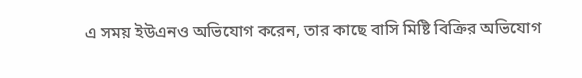এ সময় ইউএনও অভিযোগ করেন, তার কাছে বাসি মিষ্টি বিক্রির অভিযোগ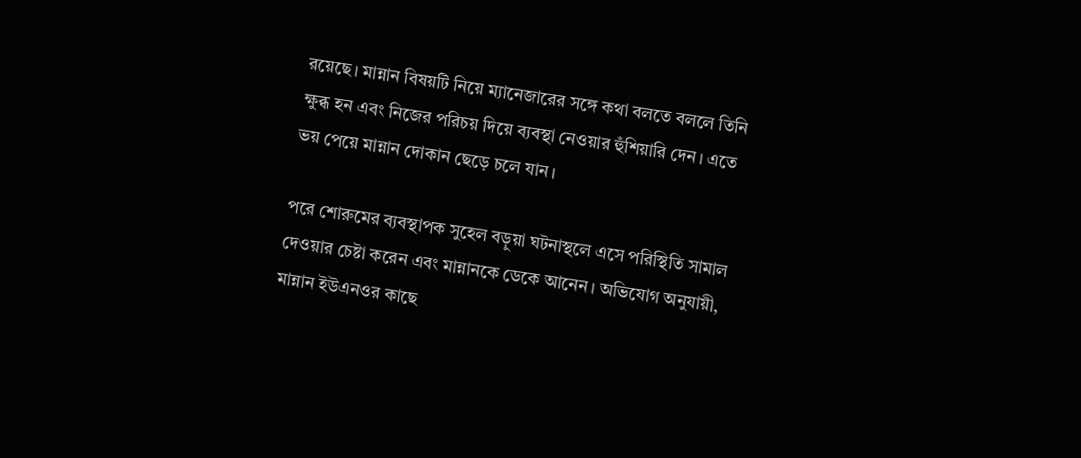রয়েছে। মান্নান বিষয়টি নিয়ে ম্যানেজারের সঙ্গে কথা বলতে বললে তিনি ক্ষুব্ধ হন এবং নিজের পরিচয় দিয়ে ব্যবস্থা নেওয়ার হুঁশিয়ারি দেন। এতে ভয় পেয়ে মান্নান দোকান ছেড়ে চলে যান।

পরে শোরুমের ব্যবস্থাপক সুহেল বড়ুয়া ঘটনাস্থলে এসে পরিস্থিতি সামাল দেওয়ার চেষ্টা করেন এবং মান্নানকে ডেকে আনেন। অভিযোগ অনুযায়ী, মান্নান ইউএনওর কাছে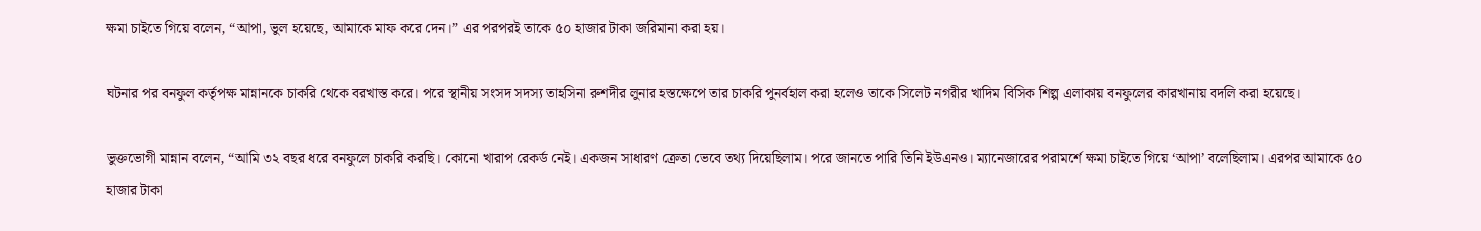ক্ষমা চাইতে গিয়ে বলেন, “আপা, ভুল হয়েছে, আমাকে মাফ করে দেন।” এর পরপরই তাকে ৫০ হাজার টাকা জরিমানা করা হয়।

ঘটনার পর বনফুল কর্তৃপক্ষ মান্নানকে চাকরি থেকে বরখাস্ত করে। পরে স্থানীয় সংসদ সদস্য তাহসিনা রুশদীর লুনার হস্তক্ষেপে তার চাকরি পুনর্বহাল করা হলেও তাকে সিলেট নগরীর খাদিম বিসিক শিল্প এলাকায় বনফুলের কারখানায় বদলি করা হয়েছে।

ভুক্তভোগী মান্নান বলেন, “আমি ৩২ বছর ধরে বনফুলে চাকরি করছি। কোনো খারাপ রেকর্ড নেই। একজন সাধারণ ক্রেতা ভেবে তথ্য দিয়েছিলাম। পরে জানতে পারি তিনি ইউএনও। ম্যানেজারের পরামর্শে ক্ষমা চাইতে গিয়ে ‘আপা’ বলেছিলাম। এরপর আমাকে ৫০ হাজার টাকা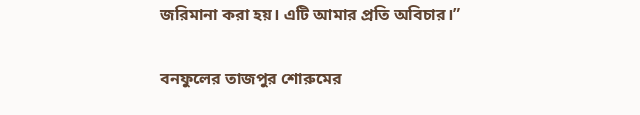জরিমানা করা হয়। এটি আমার প্রতি অবিচার।”

বনফুলের তাজপুর শোরুমের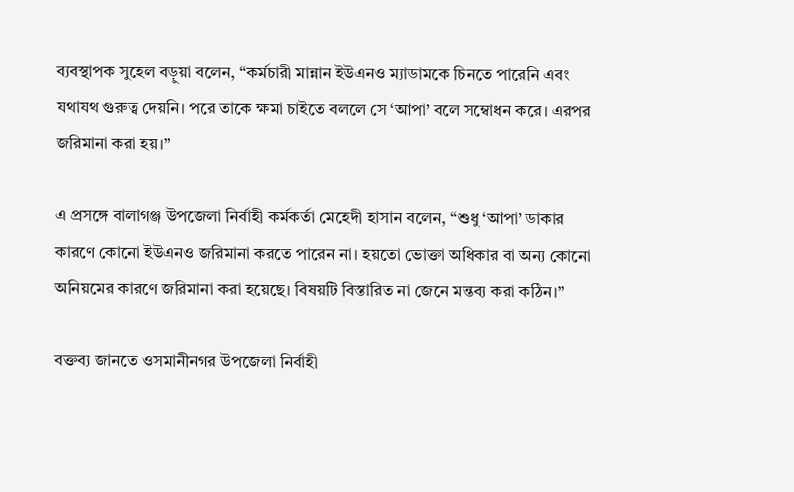ব্যবস্থাপক সুহেল বড়ুয়া বলেন, “কর্মচারী মান্নান ইউএনও ম্যাডামকে চিনতে পারেনি এবং যথাযথ গুরুত্ব দেয়নি। পরে তাকে ক্ষমা চাইতে বললে সে ‘আপা’ বলে সম্বোধন করে। এরপর জরিমানা করা হয়।”

এ প্রসঙ্গে বালাগঞ্জ উপজেলা নির্বাহী কর্মকর্তা মেহেদী হাসান বলেন, “শুধু ‘আপা’ ডাকার কারণে কোনো ইউএনও জরিমানা করতে পারেন না। হয়তো ভোক্তা অধিকার বা অন্য কোনো অনিয়মের কারণে জরিমানা করা হয়েছে। বিষয়টি বিস্তারিত না জেনে মন্তব্য করা কঠিন।”

বক্তব্য জানতে ওসমানীনগর উপজেলা নির্বাহী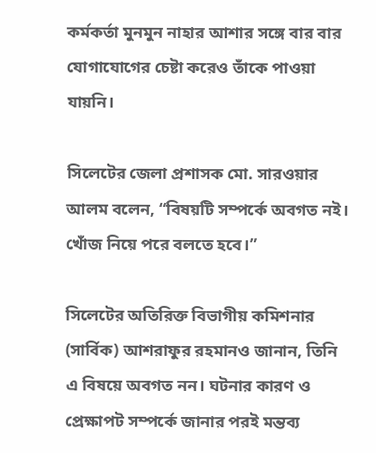কর্মকর্তা মুনমুন নাহার আশার সঙ্গে বার বার যোগাযোগের চেষ্টা করেও তাঁকে পাওয়া যায়নি।

সিলেটের জেলা প্রশাসক মো. সারওয়ার আলম বলেন, “বিষয়টি সম্পর্কে অবগত নই। খোঁজ নিয়ে পরে বলতে হবে।”

সিলেটের অতিরিক্ত বিভাগীয় কমিশনার (সার্বিক) আশরাফুর রহমানও জানান, তিনি এ বিষয়ে অবগত নন। ঘটনার কারণ ও প্রেক্ষাপট সম্পর্কে জানার পরই মন্তব্য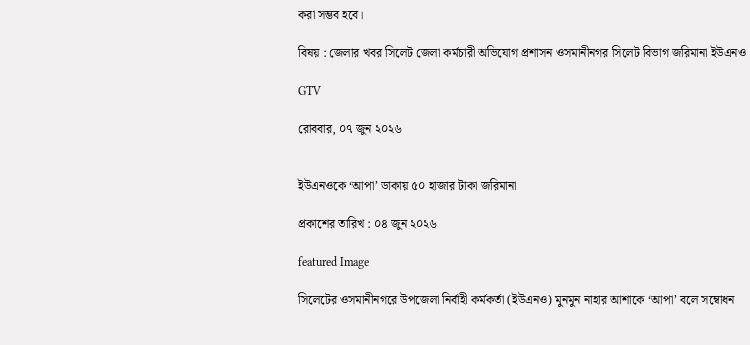করা সম্ভব হবে।

বিষয় : জেলার খবর সিলেট জেলা কর্মচারী অভিযোগ প্রশাসন ওসমানীনগর সিলেট বিভাগ জরিমানা ইউএনও

GTV

রোববার, ০৭ জুন ২০২৬


ইউএনওকে ‘আপা’ ডাকায় ৫০ হাজার টাকা জরিমানা

প্রকাশের তারিখ : ০৪ জুন ২০২৬

featured Image

সিলেটের ওসমানীনগরে উপজেলা নির্বাহী কর্মকর্তা (ইউএনও) মুনমুন নাহার আশাকে ‘আপা’ বলে সম্বোধন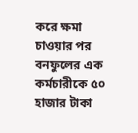করে ক্ষমা চাওয়ার পর বনফুলের এক কর্মচারীকে ৫০ হাজার টাকা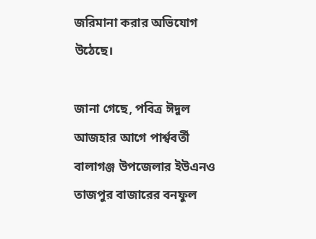জরিমানা করার অভিযোগ উঠেছে।

জানা গেছে, পবিত্র ঈদুল আজহার আগে পার্শ্ববর্তী বালাগঞ্জ উপজেলার ইউএনও তাজপুর বাজারের বনফুল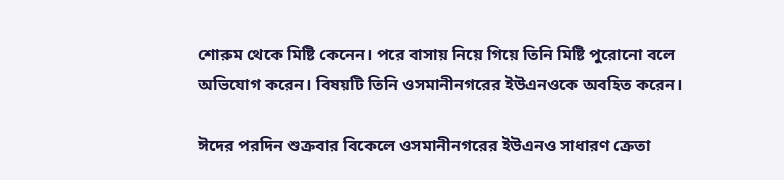শোরুম থেকে মিষ্টি কেনেন। পরে বাসায় নিয়ে গিয়ে তিনি মিষ্টি পুরোনো বলে অভিযোগ করেন। বিষয়টি তিনি ওসমানীনগরের ইউএনওকে অবহিত করেন।

ঈদের পরদিন শুক্রবার বিকেলে ওসমানীনগরের ইউএনও সাধারণ ক্রেতা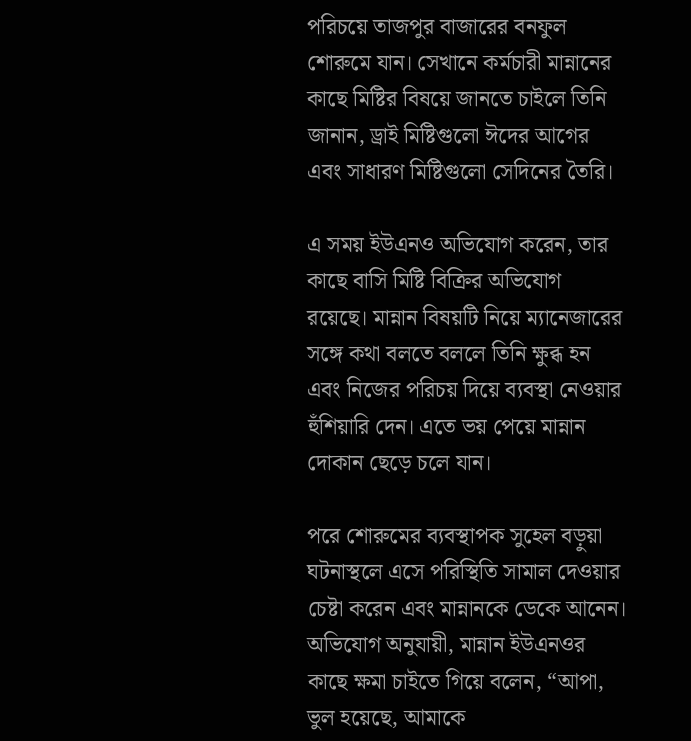পরিচয়ে তাজপুর বাজারের বনফুল শোরুমে যান। সেখানে কর্মচারী মান্নানের কাছে মিষ্টির বিষয়ে জানতে চাইলে তিনি জানান, ড্রাই মিষ্টিগুলো ঈদের আগের এবং সাধারণ মিষ্টিগুলো সেদিনের তৈরি।

এ সময় ইউএনও অভিযোগ করেন, তার কাছে বাসি মিষ্টি বিক্রির অভিযোগ রয়েছে। মান্নান বিষয়টি নিয়ে ম্যানেজারের সঙ্গে কথা বলতে বললে তিনি ক্ষুব্ধ হন এবং নিজের পরিচয় দিয়ে ব্যবস্থা নেওয়ার হুঁশিয়ারি দেন। এতে ভয় পেয়ে মান্নান দোকান ছেড়ে চলে যান।

পরে শোরুমের ব্যবস্থাপক সুহেল বড়ুয়া ঘটনাস্থলে এসে পরিস্থিতি সামাল দেওয়ার চেষ্টা করেন এবং মান্নানকে ডেকে আনেন। অভিযোগ অনুযায়ী, মান্নান ইউএনওর কাছে ক্ষমা চাইতে গিয়ে বলেন, “আপা, ভুল হয়েছে, আমাকে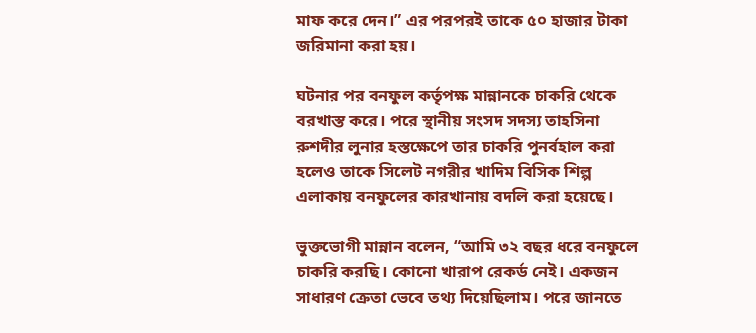মাফ করে দেন।” এর পরপরই তাকে ৫০ হাজার টাকা জরিমানা করা হয়।

ঘটনার পর বনফুল কর্তৃপক্ষ মান্নানকে চাকরি থেকে বরখাস্ত করে। পরে স্থানীয় সংসদ সদস্য তাহসিনা রুশদীর লুনার হস্তক্ষেপে তার চাকরি পুনর্বহাল করা হলেও তাকে সিলেট নগরীর খাদিম বিসিক শিল্প এলাকায় বনফুলের কারখানায় বদলি করা হয়েছে।

ভুক্তভোগী মান্নান বলেন, “আমি ৩২ বছর ধরে বনফুলে চাকরি করছি। কোনো খারাপ রেকর্ড নেই। একজন সাধারণ ক্রেতা ভেবে তথ্য দিয়েছিলাম। পরে জানতে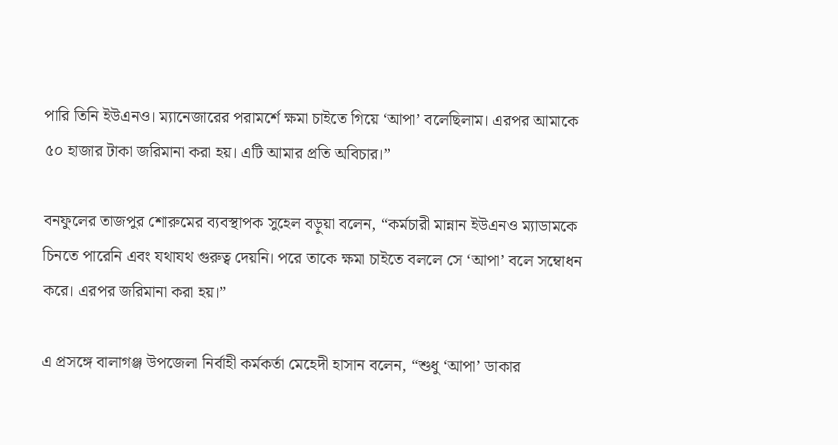পারি তিনি ইউএনও। ম্যানেজারের পরামর্শে ক্ষমা চাইতে গিয়ে ‘আপা’ বলেছিলাম। এরপর আমাকে ৫০ হাজার টাকা জরিমানা করা হয়। এটি আমার প্রতি অবিচার।”

বনফুলের তাজপুর শোরুমের ব্যবস্থাপক সুহেল বড়ুয়া বলেন, “কর্মচারী মান্নান ইউএনও ম্যাডামকে চিনতে পারেনি এবং যথাযথ গুরুত্ব দেয়নি। পরে তাকে ক্ষমা চাইতে বললে সে ‘আপা’ বলে সম্বোধন করে। এরপর জরিমানা করা হয়।”

এ প্রসঙ্গে বালাগঞ্জ উপজেলা নির্বাহী কর্মকর্তা মেহেদী হাসান বলেন, “শুধু ‘আপা’ ডাকার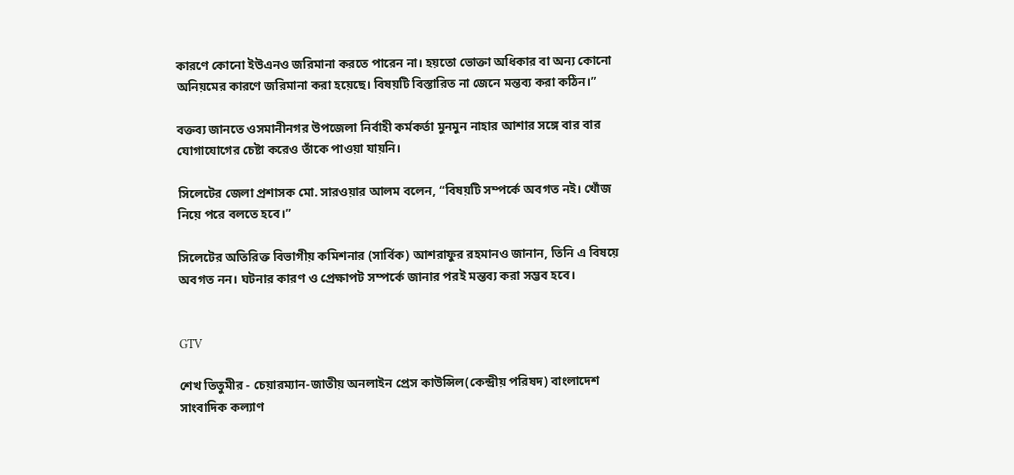কারণে কোনো ইউএনও জরিমানা করতে পারেন না। হয়তো ভোক্তা অধিকার বা অন্য কোনো অনিয়মের কারণে জরিমানা করা হয়েছে। বিষয়টি বিস্তারিত না জেনে মন্তব্য করা কঠিন।”

বক্তব্য জানতে ওসমানীনগর উপজেলা নির্বাহী কর্মকর্তা মুনমুন নাহার আশার সঙ্গে বার বার যোগাযোগের চেষ্টা করেও তাঁকে পাওয়া যায়নি।

সিলেটের জেলা প্রশাসক মো. সারওয়ার আলম বলেন, “বিষয়টি সম্পর্কে অবগত নই। খোঁজ নিয়ে পরে বলতে হবে।”

সিলেটের অতিরিক্ত বিভাগীয় কমিশনার (সার্বিক) আশরাফুর রহমানও জানান, তিনি এ বিষয়ে অবগত নন। ঘটনার কারণ ও প্রেক্ষাপট সম্পর্কে জানার পরই মন্তব্য করা সম্ভব হবে।


GTV

শেখ তিতুমীর - চেয়ারম্যান-জাতীয় অনলাইন প্রেস কাউন্সিল(কেন্দ্রীয় পরিষদ) বাংলাদেশ সাংবাদিক কল্যাণ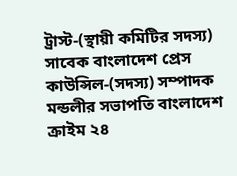ট্রাস্ট-(স্থায়ী কমিটির সদস্য) সাবেক বাংলাদেশ প্রেস কাউন্সিল-(সদস্য) সম্পাদক মন্ডলীর সভাপতি বাংলাদেশ ক্রাইম ২৪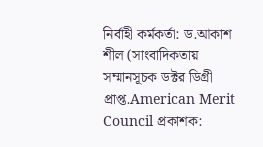নির্বাহী কর্মকর্তা: ড.আকাশ শীল (সাংবাদিকতায় সম্মানসূচক ডক্টর ডিগ্রী প্রাপ্ত.American Merit Council প্রকাশক: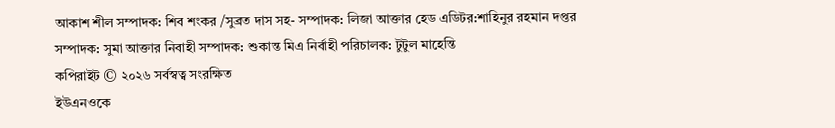আকাশ শীল সম্পাদক: শিব শংকর /সুব্রত দাস সহ- সম্পাদক: লিজা আক্তার হেড এডিটর:শাহিনুর রহমান দপ্তর সম্পাদক: সুমা আক্তার নিবাহী সম্পাদক: শুকান্ত মিএ নির্বাহী পরিচালক: টুটুল মাহেন্তি
কপিরাইট © ২০২৬ সর্বস্বত্ব সংরক্ষিত
ইউএনওকে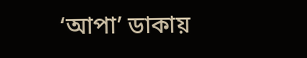‘আপা’ ডাকায়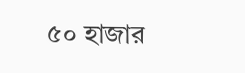৫০ হাজার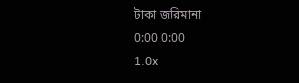টাকা জরিমানা
0:00 0:00
1.0x